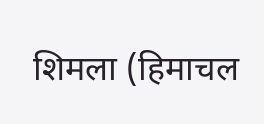शिमला (हिमाचल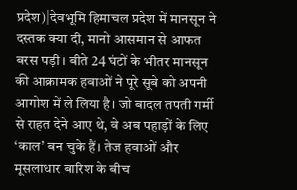प्रदेश)|देवभूमि हिमाचल प्रदेश में मानसून ने दस्तक क्या दी, मानो आसमान से आफत बरस पड़ी। बीते 24 घंटों के भीतर मानसून की आक्रामक हवाओं ने पूरे सूबे को अपनी आगोश में ले लिया है। जो बादल तपती गर्मी से राहत देने आए थे, वे अब पहाड़ों के लिए ‘काल’ बन चुके हैं। तेज हवाओं और मूसलाधार बारिश के बीच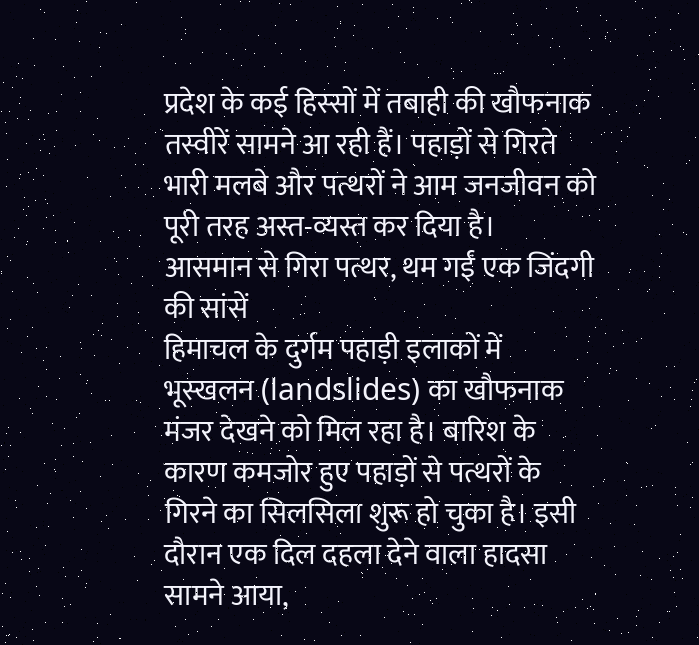प्रदेश के कई हिस्सों में तबाही की खौफनाक तस्वीरें सामने आ रही हैं। पहाड़ों से गिरते भारी मलबे और पत्थरों ने आम जनजीवन को पूरी तरह अस्त-व्यस्त कर दिया है।
आसमान से गिरा पत्थर, थम गईं एक जिंदगी की सांसें
हिमाचल के दुर्गम पहाड़ी इलाकों में भूस्खलन (landslides) का खौफनाक मंजर देखने को मिल रहा है। बारिश के कारण कमजोर हुए पहाड़ों से पत्थरों के गिरने का सिलसिला शुरू हो चुका है। इसी दौरान एक दिल दहला देने वाला हादसा सामने आया,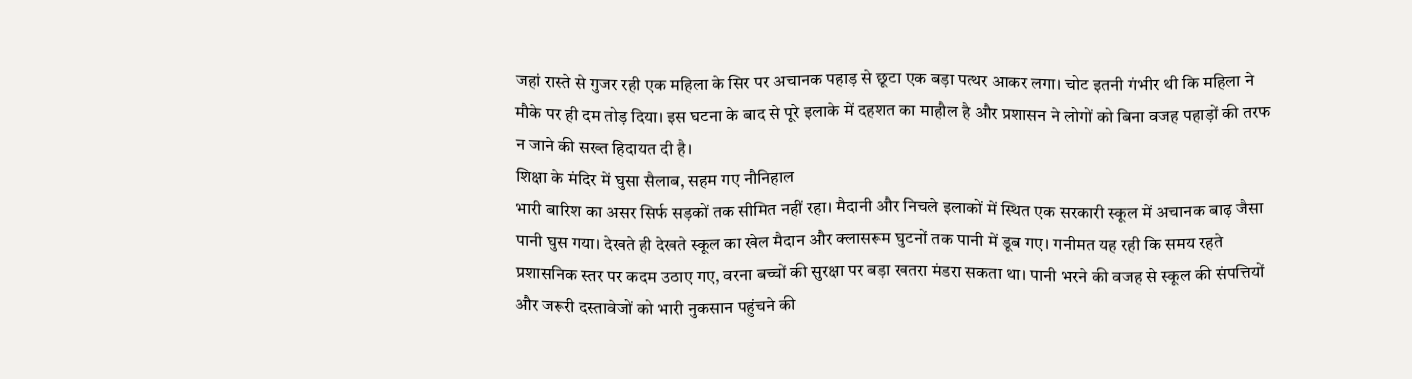जहां रास्ते से गुजर रही एक महिला के सिर पर अचानक पहाड़ से छूटा एक बड़ा पत्थर आकर लगा। चोट इतनी गंभीर थी कि महिला ने मौके पर ही दम तोड़ दिया। इस घटना के बाद से पूरे इलाके में दहशत का माहौल है और प्रशासन ने लोगों को बिना वजह पहाड़ों की तरफ न जाने की सख्त हिदायत दी है।
शिक्षा के मंदिर में घुसा सैलाब, सहम गए नौनिहाल
भारी बारिश का असर सिर्फ सड़कों तक सीमित नहीं रहा। मैदानी और निचले इलाकों में स्थित एक सरकारी स्कूल में अचानक बाढ़ जैसा पानी घुस गया। देखते ही देखते स्कूल का खेल मैदान और क्लासरूम घुटनों तक पानी में डूब गए। गनीमत यह रही कि समय रहते प्रशासनिक स्तर पर कदम उठाए गए, वरना बच्चों की सुरक्षा पर बड़ा खतरा मंडरा सकता था। पानी भरने की वजह से स्कूल की संपत्तियों और जरूरी दस्तावेजों को भारी नुकसान पहुंचने की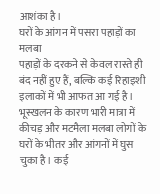आशंका है।
घरों के आंगन में पसरा पहाड़ों का मलबा
पहाड़ों के दरकने से केवल रास्ते ही बंद नहीं हुए हैं, बल्कि कई रिहाइशी इलाकों में भी आफत आ गई है। भूस्खलन के कारण भारी मात्रा में कीचड़ और मटमैला मलबा लोगों के घरों के भीतर और आंगनों में घुस चुका है। कई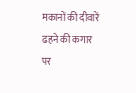मकानों की दीवारें ढहने की कगार पर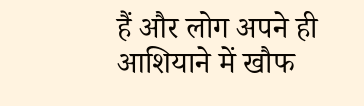हैं और लोग अपने ही आशियाने में खौफ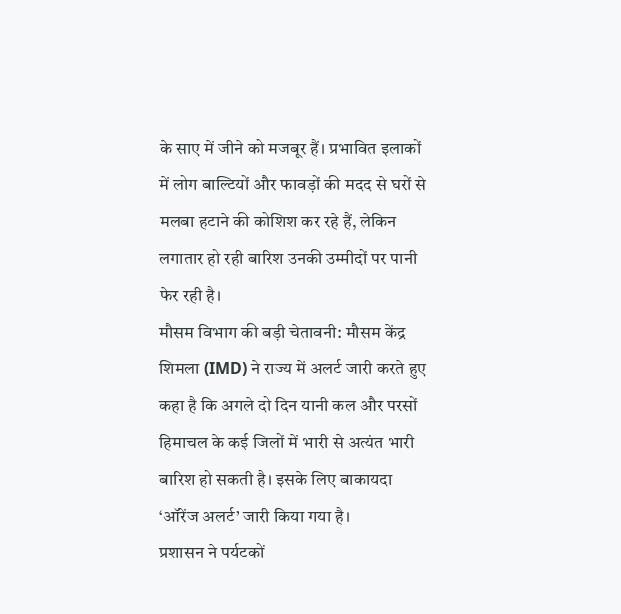के साए में जीने को मजबूर हैं। प्रभावित इलाकों में लोग बाल्टियों और फावड़ों की मदद से घरों से मलबा हटाने की कोशिश कर रहे हैं, लेकिन लगातार हो रही बारिश उनकी उम्मीदों पर पानी फेर रही है।
मौसम विभाग की बड़ी चेतावनी: मौसम केंद्र शिमला (IMD) ने राज्य में अलर्ट जारी करते हुए कहा है कि अगले दो दिन यानी कल और परसों हिमाचल के कई जिलों में भारी से अत्यंत भारी बारिश हो सकती है। इसके लिए बाकायदा ‘ऑरेंज अलर्ट’ जारी किया गया है।
प्रशासन ने पर्यटकों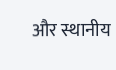और स्थानीय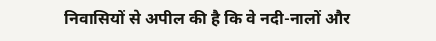निवासियों से अपील की है कि वे नदी-नालों और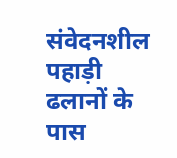संवेदनशील पहाड़ी ढलानों के पास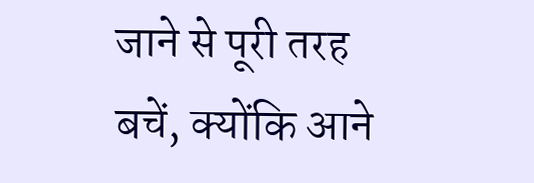जाने से पूरी तरह बचें, क्योंकि आने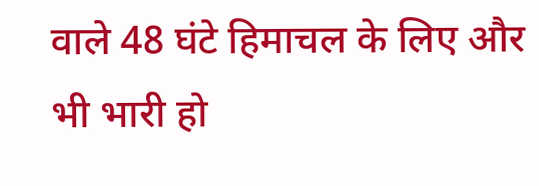वाले 48 घंटे हिमाचल के लिए और भी भारी हो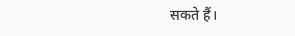सकते हैं।